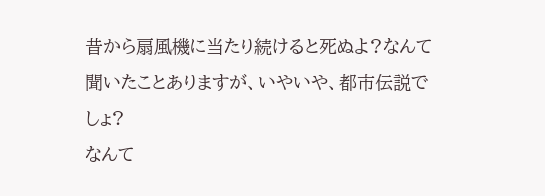昔から扇風機に当たり続けると死ぬよ?なんて聞いたことありますが、いやいや、都市伝説でしょ?
なんて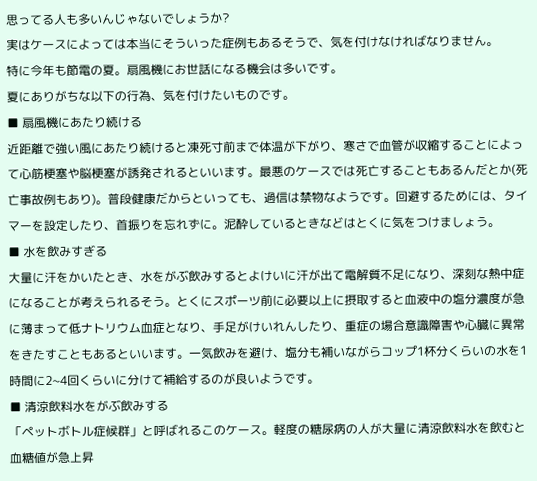思ってる人も多いんじゃないでしょうか?
実はケースによっては本当にそういった症例もあるそうで、気を付けなければなりません。
特に今年も節電の夏。扇風機にお世話になる機会は多いです。
夏にありがちな以下の行為、気を付けたいものです。
■ 扇風機にあたり続ける
近距離で強い風にあたり続けると凍死寸前まで体温が下がり、寒さで血管が収縮することによって心筋梗塞や脳梗塞が誘発されるといいます。最悪のケースでは死亡することもあるんだとか(死亡事故例もあり)。普段健康だからといっても、過信は禁物なようです。回避するためには、タイマーを設定したり、首振りを忘れずに。泥酔しているときなどはとくに気をつけましょう。
■ 水を飲みすぎる
大量に汗をかいたとき、水をがぶ飲みするとよけいに汗が出て電解質不足になり、深刻な熱中症になることが考えられるそう。とくにスポーツ前に必要以上に摂取すると血液中の塩分濃度が急に薄まって低ナトリウム血症となり、手足がけいれんしたり、重症の場合意識障害や心臓に異常をきたすこともあるといいます。一気飲みを避け、塩分も補いながらコップ1杯分くらいの水を1時間に2~4回くらいに分けて補給するのが良いようです。
■ 清涼飲料水をがぶ飲みする
「ペットボトル症候群」と呼ばれるこのケース。軽度の糖尿病の人が大量に清涼飲料水を飲むと血糖値が急上昇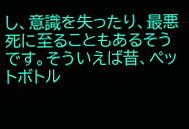し、意識を失ったり、最悪死に至ることもあるそうです。そういえば昔、ペットボトル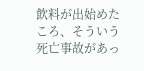飲料が出始めたころ、そういう死亡事故があっ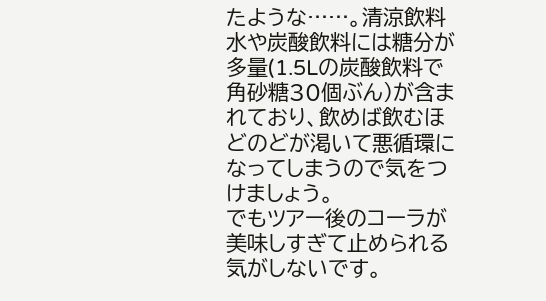たような……。清涼飲料水や炭酸飲料には糖分が多量(1.5Lの炭酸飲料で角砂糖30個ぶん)が含まれており、飲めば飲むほどのどが渇いて悪循環になってしまうので気をつけましょう。
でもツアー後のコーラが美味しすぎて止められる気がしないです。